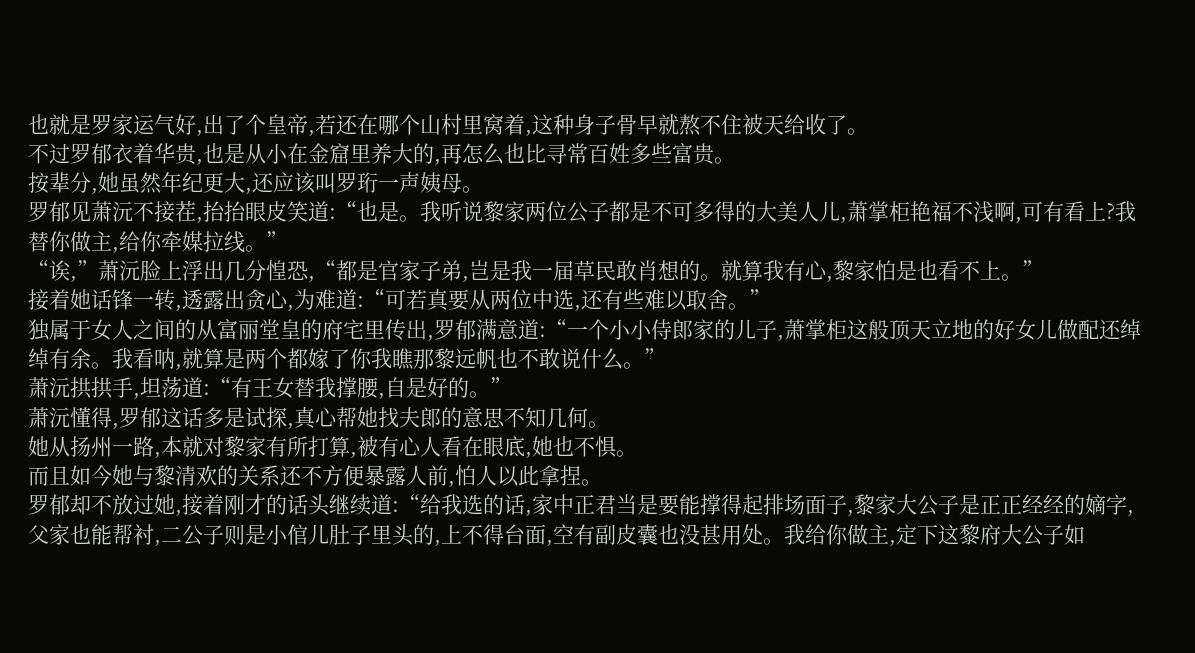也就是罗家运气好,出了个皇帝,若还在哪个山村里窝着,这种身子骨早就熬不住被天给收了。
不过罗郁衣着华贵,也是从小在金窟里养大的,再怎么也比寻常百姓多些富贵。
按辈分,她虽然年纪更大,还应该叫罗珩一声姨母。
罗郁见萧沅不接茬,抬抬眼皮笑道:“也是。我听说黎家两位公子都是不可多得的大美人儿,萧掌柜艳福不浅啊,可有看上?我替你做主,给你牵媒拉线。”
“诶,”萧沅脸上浮出几分惶恐,“都是官家子弟,岂是我一届草民敢肖想的。就算我有心,黎家怕是也看不上。”
接着她话锋一转,透露出贪心,为难道:“可若真要从两位中选,还有些难以取舍。”
独属于女人之间的从富丽堂皇的府宅里传出,罗郁满意道:“一个小小侍郎家的儿子,萧掌柜这般顶天立地的好女儿做配还绰绰有余。我看呐,就算是两个都嫁了你我瞧那黎远帆也不敢说什么。”
萧沅拱拱手,坦荡道:“有王女替我撑腰,自是好的。”
萧沅懂得,罗郁这话多是试探,真心帮她找夫郎的意思不知几何。
她从扬州一路,本就对黎家有所打算,被有心人看在眼底,她也不惧。
而且如今她与黎清欢的关系还不方便暴露人前,怕人以此拿捏。
罗郁却不放过她,接着刚才的话头继续道:“给我选的话,家中正君当是要能撑得起排场面子,黎家大公子是正正经经的嫡字,父家也能帮衬,二公子则是小倌儿肚子里头的,上不得台面,空有副皮囊也没甚用处。我给你做主,定下这黎府大公子如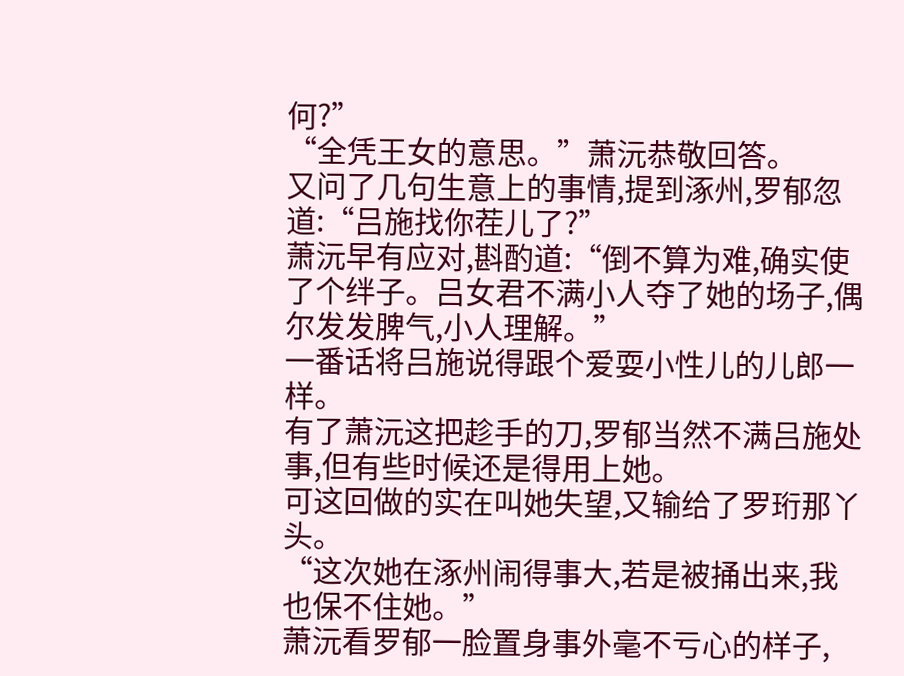何?”
“全凭王女的意思。”萧沅恭敬回答。
又问了几句生意上的事情,提到涿州,罗郁忽道:“吕施找你茬儿了?”
萧沅早有应对,斟酌道:“倒不算为难,确实使了个绊子。吕女君不满小人夺了她的场子,偶尔发发脾气,小人理解。”
一番话将吕施说得跟个爱耍小性儿的儿郎一样。
有了萧沅这把趁手的刀,罗郁当然不满吕施处事,但有些时候还是得用上她。
可这回做的实在叫她失望,又输给了罗珩那丫头。
“这次她在涿州闹得事大,若是被捅出来,我也保不住她。”
萧沅看罗郁一脸置身事外毫不亏心的样子,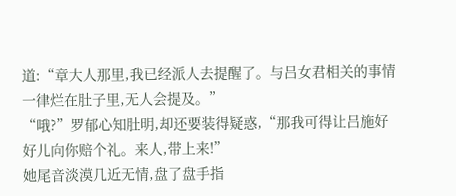道:“章大人那里,我已经派人去提醒了。与吕女君相关的事情一律烂在肚子里,无人会提及。”
“哦?”罗郁心知肚明,却还要装得疑惑,“那我可得让吕施好好儿向你赔个礼。来人,带上来!”
她尾音淡漠几近无情,盘了盘手指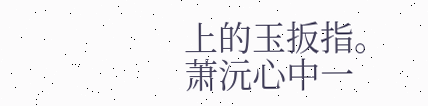上的玉扳指。
萧沅心中一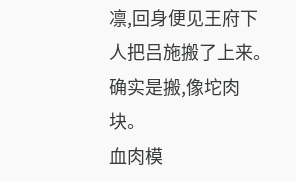凛,回身便见王府下人把吕施搬了上来。
确实是搬,像坨肉块。
血肉模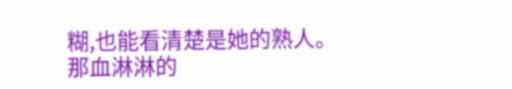糊,也能看清楚是她的熟人。
那血淋淋的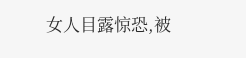女人目露惊恐,被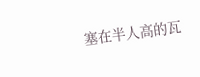塞在半人高的瓦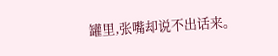罐里,张嘴却说不出话来。